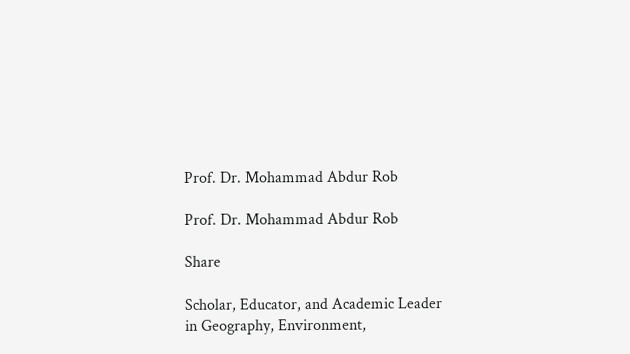Prof. Dr. Mohammad Abdur Rob

Prof. Dr. Mohammad Abdur Rob

Share

Scholar, Educator, and Academic Leader in Geography, Environment,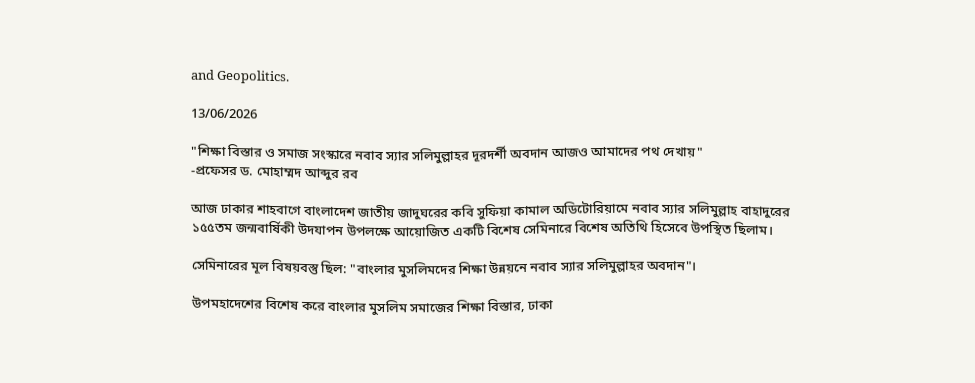and Geopolitics.

13/06/2026

"শিক্ষা বিস্তার ও সমাজ সংস্কারে নবাব স্যার সলিমুল্লাহর দূরদর্শী অবদান আজও আমাদের পথ দেখায়"
-প্রফেসর ড. মোহাম্মদ আব্দুর রব

আজ ঢাকার শাহবাগে বাংলাদেশ জাতীয় জাদুঘরের কবি সুফিয়া কামাল অডিটোরিয়ামে নবাব স্যার সলিমুল্লাহ বাহাদুরের ১৫৫তম জন্মবার্ষিকী উদযাপন উপলক্ষে আয়োজিত একটি বিশেষ সেমিনারে বিশেষ অতিথি হিসেবে উপস্থিত ছিলাম।

সেমিনারের মূল বিষয়বস্তু ছিল: "বাংলার মুসলিমদের শিক্ষা উন্নয়নে নবাব স্যার সলিমুল্লাহর অবদান"।

উপমহাদেশের বিশেষ করে বাংলার মুসলিম সমাজের শিক্ষা বিস্তার, ঢাকা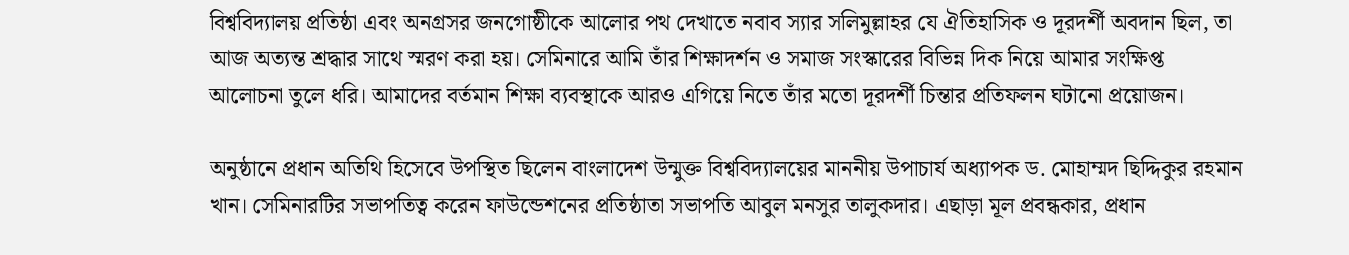বিশ্ববিদ্যালয় প্রতিষ্ঠা এবং অনগ্রসর জনগোষ্ঠীকে আলোর পথ দেখাতে নবাব স্যার সলিমুল্লাহর যে ঐতিহাসিক ও দূরদর্শী অবদান ছিল, তা আজ অত্যন্ত শ্রদ্ধার সাথে স্মরণ করা হয়। সেমিনারে আমি তাঁর শিক্ষাদর্শন ও সমাজ সংস্কারের বিভিন্ন দিক নিয়ে আমার সংক্ষিপ্ত আলোচনা তুলে ধরি। আমাদের বর্তমান শিক্ষা ব্যবস্থাকে আরও এগিয়ে নিতে তাঁর মতো দূরদর্শী চিন্তার প্রতিফলন ঘটানো প্রয়োজন।

অনুষ্ঠানে প্রধান অতিথি হিসেবে উপস্থিত ছিলেন বাংলাদেশ উন্মুক্ত বিশ্ববিদ্যালয়ের মাননীয় উপাচার্য অধ্যাপক ড. মোহাম্মদ ছিদ্দিকুর রহমান খান। সেমিনারটির সভাপতিত্ব করেন ফাউন্ডেশনের প্রতিষ্ঠাতা সভাপতি আবুল মনসুর তালুকদার। এছাড়া মূল প্রবন্ধকার, প্রধান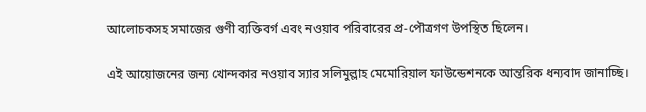আলোচকসহ সমাজের গুণী ব্যক্তিবর্গ এবং নওয়াব পরিবারের প্র-পৌত্রগণ উপস্থিত ছিলেন।

এই আয়োজনের জন্য খোন্দকার নওয়াব স্যার সলিমুল্লাহ মেমোরিয়াল ফাউন্ডেশনকে আন্তরিক ধন্যবাদ জানাচ্ছি।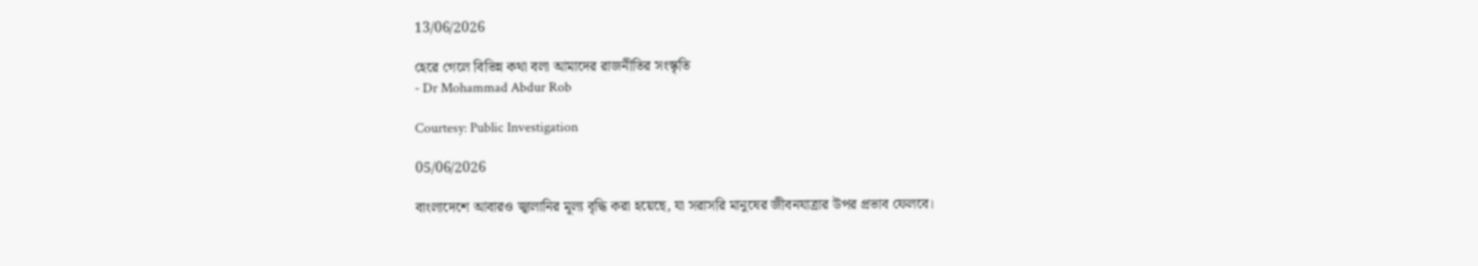13/06/2026

হেরে গেলে বিভিন্ন কথা বলা আমাদের রাজনীতির সংস্কৃতি
- Dr Mohammad Abdur Rob

Courtesy: Public Investigation

05/06/2026

বাংলাদেশে আবারও জ্বালানির মূল্য বৃদ্ধি করা হয়েছে, যা সরাসরি মানুষের জীবনযাত্রার উপর প্রভাব ফেলবে।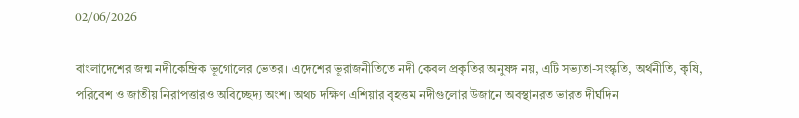02/06/2026

বাংলাদেশের জন্ম নদীকেন্দ্রিক ভূগোলের ভেতর। এদেশের ভূরাজনীতিতে নদী কেবল প্রকৃতির অনুষঙ্গ নয়, এটি সভ্যতা-সংস্কৃতি, অর্থনীতি, কৃষি, পরিবেশ ও জাতীয় নিরাপত্তারও অবিচ্ছেদ্য অংশ। অথচ দক্ষিণ এশিয়ার বৃহত্তম নদীগুলোর উজানে অবস্থানরত ভারত দীর্ঘদিন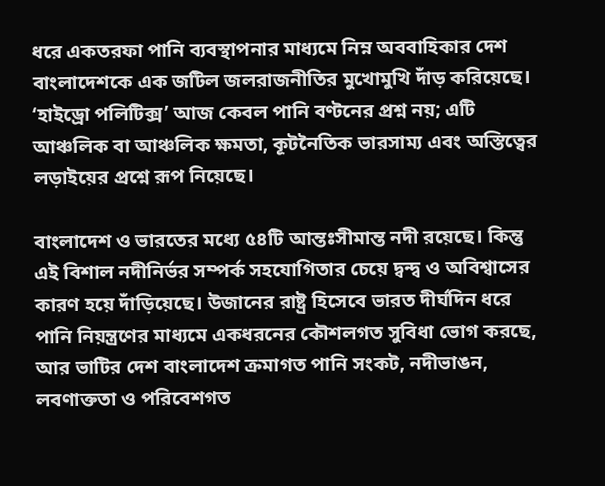ধরে একতরফা পানি ব্যবস্থাপনার মাধ্যমে নিম্ন অববাহিকার দেশ বাংলাদেশকে এক জটিল জলরাজনীতির মুখোমুখি দাঁড় করিয়েছে। ‘হাইড্রো পলিটিক্স’ আজ কেবল পানি বণ্টনের প্রশ্ন নয়; এটি আঞ্চলিক বা আঞ্চলিক ক্ষমতা, কূটনৈতিক ভারসাম্য এবং অস্তিত্বের লড়াইয়ের প্রশ্নে রূপ নিয়েছে।

বাংলাদেশ ও ভারতের মধ্যে ৫৪টি আন্তঃসীমান্ত নদী রয়েছে। কিন্তু এই বিশাল নদীনির্ভর সম্পর্ক সহযোগিতার চেয়ে দ্বন্দ্ব ও অবিশ্বাসের কারণ হয়ে দাঁড়িয়েছে। উজানের রাষ্ট্র হিসেবে ভারত দীর্ঘদিন ধরে পানি নিয়ন্ত্রণের মাধ্যমে একধরনের কৌশলগত সুবিধা ভোগ করছে, আর ভাটির দেশ বাংলাদেশ ক্রমাগত পানি সংকট, নদীভাঙন, লবণাক্ততা ও পরিবেশগত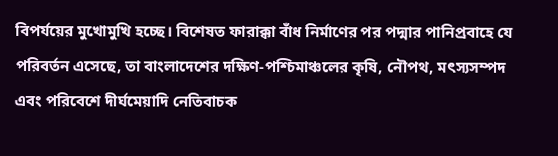বিপর্যয়ের মুখোমুখি হচ্ছে। বিশেষত ফারাক্কা বাঁধ নির্মাণের পর পদ্মার পানিপ্রবাহে যে পরিবর্তন এসেছে, তা বাংলাদেশের দক্ষিণ-পশ্চিমাঞ্চলের কৃষি, নৌপথ, মৎস্যসম্পদ এবং পরিবেশে দীর্ঘমেয়াদি নেতিবাচক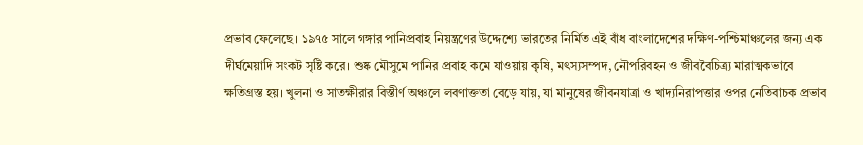প্রভাব ফেলেছে। ১৯৭৫ সালে গঙ্গার পানিপ্রবাহ নিয়ন্ত্রণের উদ্দেশ্যে ভারতের নির্মিত এই বাঁধ বাংলাদেশের দক্ষিণ-পশ্চিমাঞ্চলের জন্য এক দীর্ঘমেয়াদি সংকট সৃষ্টি করে। শুষ্ক মৌসুমে পানির প্রবাহ কমে যাওয়ায় কৃষি, মৎস্যসম্পদ, নৌপরিবহন ও জীববৈচিত্র্য মারাত্মকভাবে ক্ষতিগ্রস্ত হয়। খুলনা ও সাতক্ষীরার বিস্তীর্ণ অঞ্চলে লবণাক্ততা বেড়ে যায়, যা মানুষের জীবনযাত্রা ও খাদ্যনিরাপত্তার ওপর নেতিবাচক প্রভাব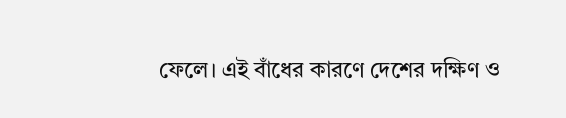ফেলে। এই বাঁধের কারণে দেশের দক্ষিণ ও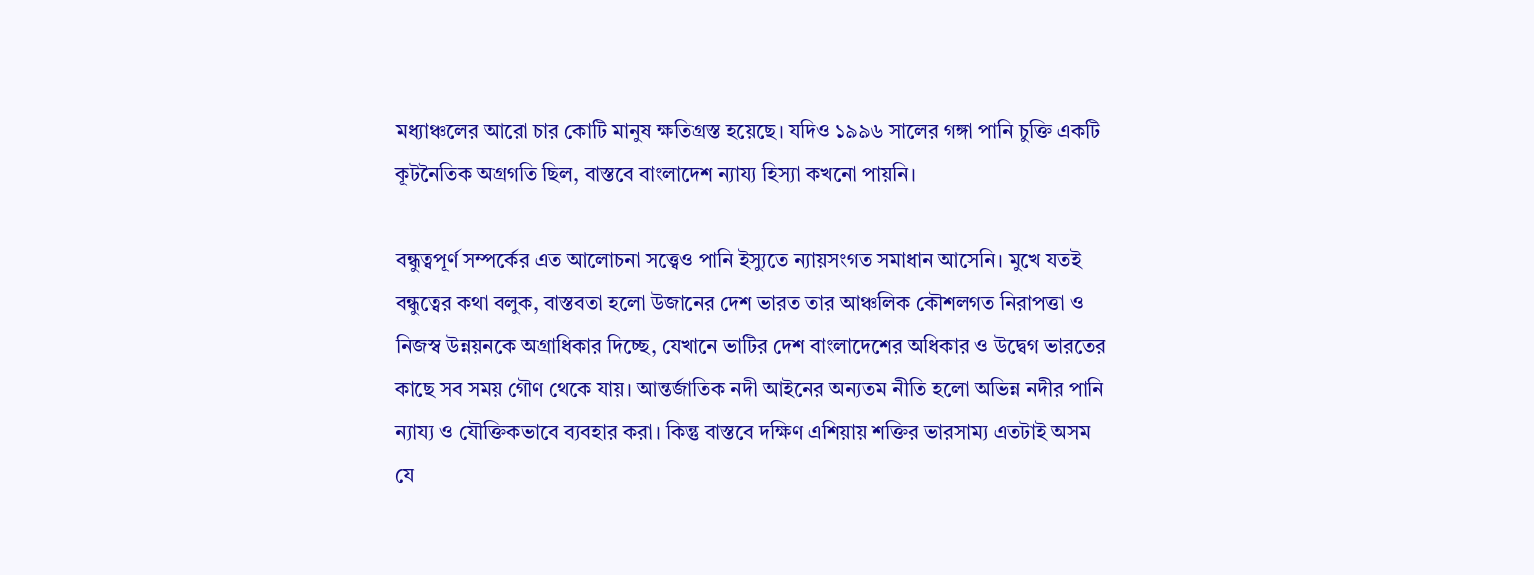মধ্যাঞ্চলের আরো চার কোটি মানুষ ক্ষতিগ্রস্ত হয়েছে। যদিও ১৯৯৬ সালের গঙ্গা পানি চুক্তি একটি কূটনৈতিক অগ্রগতি ছিল, বাস্তবে বাংলাদেশ ন্যায্য হিস্যা কখনো পায়নি।

বন্ধুত্বপূর্ণ সম্পর্কের এত আলোচনা সত্ত্বেও পানি ইস্যুতে ন্যায়সংগত সমাধান আসেনি। মুখে যতই বন্ধুত্বের কথা বলুক, বাস্তবতা হলো উজানের দেশ ভারত তার আঞ্চলিক কৌশলগত নিরাপত্তা ও নিজস্ব উন্নয়নকে অগ্রাধিকার দিচ্ছে, যেখানে ভাটির দেশ বাংলাদেশের অধিকার ও উদ্বেগ ভারতের কাছে সব সময় গৌণ থেকে যায়। আন্তর্জাতিক নদী আইনের অন্যতম নীতি হলো অভিন্ন নদীর পানি ন্যায্য ও যৌক্তিকভাবে ব্যবহার করা। কিন্তু বাস্তবে দক্ষিণ এশিয়ায় শক্তির ভারসাম্য এতটাই অসম যে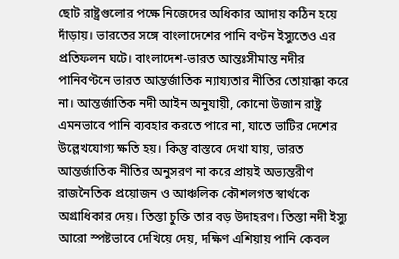ছোট রাষ্ট্রগুলোর পক্ষে নিজেদের অধিকার আদায় কঠিন হয়ে দাঁড়ায়। ভারতের সঙ্গে বাংলাদেশের পানি বণ্টন ইস্যুতেও এর প্রতিফলন ঘটে। বাংলাদেশ-ভারত আন্তঃসীমান্ত নদীর পানিবণ্টনে ভারত আন্তর্জাতিক ন্যায্যতার নীতির তোয়াক্কা করে না। আন্তর্জাতিক নদী আইন অনুযায়ী, কোনো উজান রাষ্ট্র এমনভাবে পানি ব্যবহার করতে পারে না, যাতে ভাটির দেশের উল্লেখযোগ্য ক্ষতি হয়। কিন্তু বাস্তবে দেখা যায়, ভারত আন্তর্জাতিক নীতির অনুসরণ না করে প্রায়ই অভ্যন্তরীণ রাজনৈতিক প্রয়োজন ও আঞ্চলিক কৌশলগত স্বার্থকে অগ্রাধিকার দেয়। তিস্তা চুক্তি তার বড় উদাহরণ। তিস্তা নদী ইস্যু আরো স্পষ্টভাবে দেখিয়ে দেয়, দক্ষিণ এশিয়ায় পানি কেবল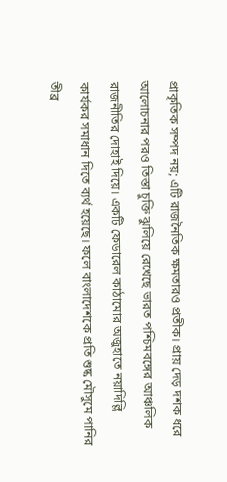প্রাকৃতিক সম্পদ নয়; এটি রাজনৈতিক ক্ষমতারও প্রতীক। প্রায় দেড় দশক ধরে আলোচনার পরও তিস্তা চুক্তি ঝুলিয়ে রেখেছে ভারত পশ্চিমবঙ্গের আঞ্চলিক রাজনীতির দোহাই দিয়ে। একটি ফেডারেল কাঠামোর অজুহাতে নয়াদিল্লি কার্যকর সমাধান দিতে ব্যর্থ হয়েছে। ফলে বাংলাদেশকে প্রতি শুষ্ক মৌসুমে পানির তীব্র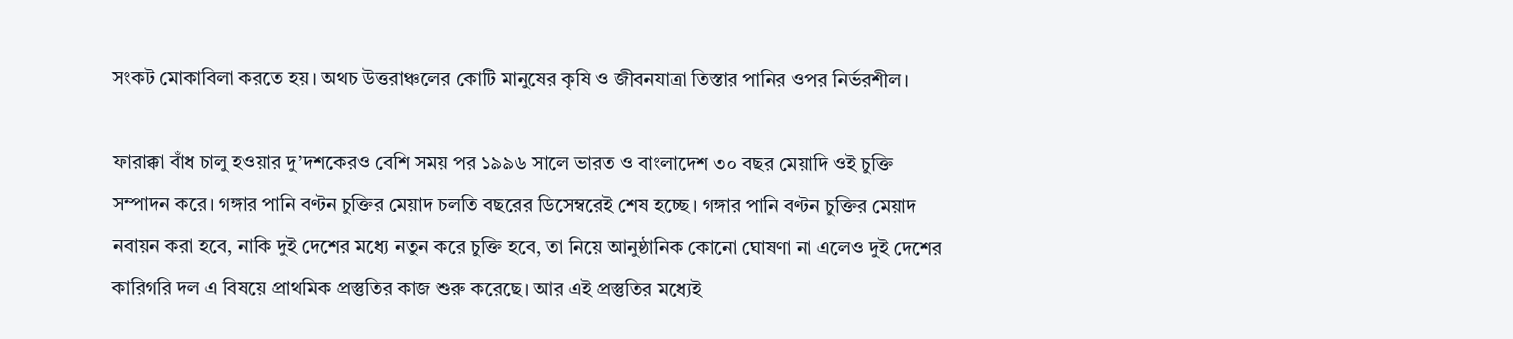সংকট মোকাবিলা করতে হয়। অথচ উত্তরাঞ্চলের কোটি মানুষের কৃষি ও জীবনযাত্রা তিস্তার পানির ওপর নির্ভরশীল।

ফারাক্কা বাঁধ চালু হওয়ার দু’দশকেরও বেশি সময় পর ১৯৯৬ সালে ভারত ও বাংলাদেশ ৩০ বছর মেয়াদি ওই চুক্তি সম্পাদন করে। গঙ্গার পানি বণ্টন চুক্তির মেয়াদ চলতি বছরের ডিসেম্বরেই শেষ হচ্ছে। গঙ্গার পানি বণ্টন চুক্তির মেয়াদ নবায়ন করা হবে, নাকি দুই দেশের মধ্যে নতুন করে চুক্তি হবে, তা নিয়ে আনুষ্ঠানিক কোনো ঘোষণা না এলেও দুই দেশের কারিগরি দল এ বিষয়ে প্রাথমিক প্রস্তুতির কাজ শুরু করেছে। আর এই প্রস্তুতির মধ্যেই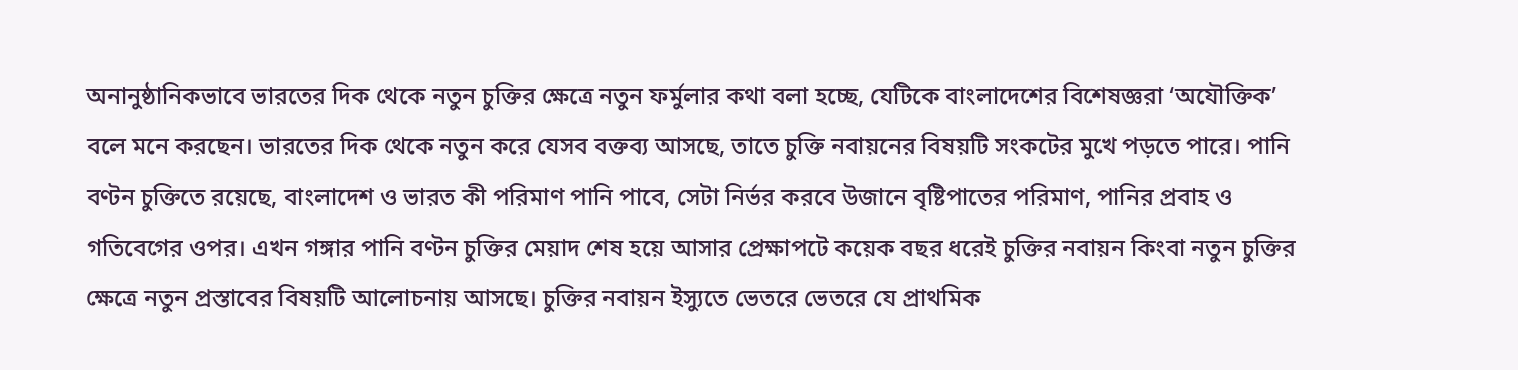অনানুষ্ঠানিকভাবে ভারতের দিক থেকে নতুন চুক্তির ক্ষেত্রে নতুন ফর্মুলার কথা বলা হচ্ছে, যেটিকে বাংলাদেশের বিশেষজ্ঞরা ‘অযৌক্তিক’ বলে মনে করছেন। ভারতের দিক থেকে নতুন করে যেসব বক্তব্য আসছে, তাতে চুক্তি নবায়নের বিষয়টি সংকটের মুখে পড়তে পারে। পানি বণ্টন চুক্তিতে রয়েছে, বাংলাদেশ ও ভারত কী পরিমাণ পানি পাবে, সেটা নির্ভর করবে উজানে বৃষ্টিপাতের পরিমাণ, পানির প্রবাহ ও গতিবেগের ওপর। এখন গঙ্গার পানি বণ্টন চুক্তির মেয়াদ শেষ হয়ে আসার প্রেক্ষাপটে কয়েক বছর ধরেই চুক্তির নবায়ন কিংবা নতুন চুক্তির ক্ষেত্রে নতুন প্রস্তাবের বিষয়টি আলোচনায় আসছে। চুক্তির নবায়ন ইস্যুতে ভেতরে ভেতরে যে প্রাথমিক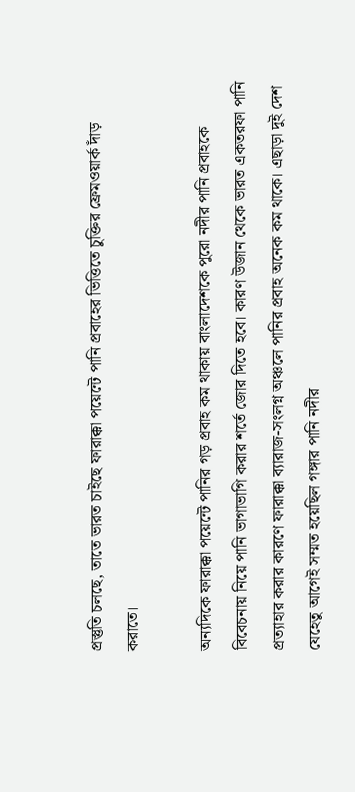প্রস্তুতি চলছে, তাতে ভারত চাইছে ফারাক্কা পয়েন্টে পানি প্রবাহের ভিত্তিতে চুক্তির ফ্রেমওয়ার্ক দাঁড় করাতে।

অন্যদিকে ফারাক্কা পয়েন্টে পানির গড় প্রবাহ কম থাকায় বাংলাদেশকে পুরো নদীর পানি প্রবাহকে বিবেচনায় নিয়ে পানি ভাগাভাগি করার শর্তে জোর দিতে হবে। কারণ উজান থেকে ভারত একতরফা পানি প্রত্যাহার করার কারণে ফারাক্কা ব্যারাজ-সংলগ্ন অঞ্চলে পানির প্রবাহ অনেক কম থাকে। এছাড়া দুই দেশ যেহেতু আগেই সম্মত হয়েছিল গঙ্গার পানি নদীর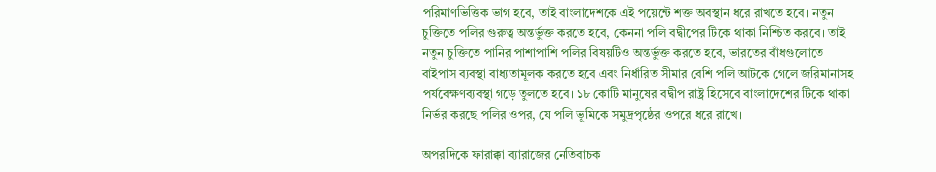পরিমাণভিত্তিক ভাগ হবে, তাই বাংলাদেশকে এই পয়েন্টে শক্ত অবস্থান ধরে রাখতে হবে। নতুন চুক্তিতে পলির গুরুত্ব অন্তর্ভুক্ত করতে হবে, কেননা পলি বদ্বীপের টিকে থাকা নিশ্চিত করবে। তাই নতুন চুক্তিতে পানির পাশাপাশি পলির বিষয়টিও অন্তর্ভুক্ত করতে হবে, ভারতের বাঁধগুলোতে বাইপাস ব্যবস্থা বাধ্যতামূলক করতে হবে এবং নির্ধারিত সীমার বেশি পলি আটকে গেলে জরিমানাসহ পর্যবেক্ষণব্যবস্থা গড়ে তুলতে হবে। ১৮ কোটি মানুষের বদ্বীপ রাষ্ট্র হিসেবে বাংলাদেশের টিকে থাকা নির্ভর করছে পলির ওপর, যে পলি ভূমিকে সমুদ্রপৃষ্ঠের ওপরে ধরে রাখে।

অপরদিকে ফারাক্কা ব্যারাজের নেতিবাচক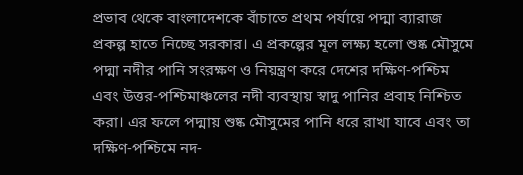প্রভাব থেকে বাংলাদেশকে বাঁচাতে প্রথম পর্যায়ে পদ্মা ব্যারাজ প্রকল্প হাতে নিচ্ছে সরকার। এ প্রকল্পের মূল লক্ষ্য হলো শুষ্ক মৌসুমে পদ্মা নদীর পানি সংরক্ষণ ও নিয়ন্ত্রণ করে দেশের দক্ষিণ-পশ্চিম এবং উত্তর-পশ্চিমাঞ্চলের নদী ব্যবস্থায় স্বাদু পানির প্রবাহ নিশ্চিত করা। এর ফলে পদ্মায় শুষ্ক মৌসুমের পানি ধরে রাখা যাবে এবং তা দক্ষিণ-পশ্চিমে নদ-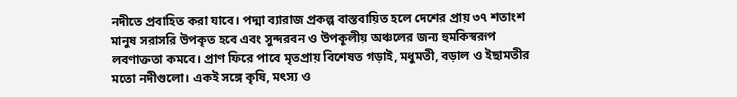নদীতে প্রবাহিত করা যাবে। পদ্মা ব্যারাজ প্রকল্প বাস্তবায়িত হলে দেশের প্রায় ৩৭ শতাংশ মানুষ সরাসরি উপকৃত হবে এবং সুন্দরবন ও উপকূলীয় অঞ্চলের জন্য হুমকিস্বরূপ লবণাক্ততা কমবে। প্রাণ ফিরে পাবে মৃতপ্রায় বিশেষত গড়াই, মধুমতী, বড়াল ও ইছামতীর মতো নদীগুলো। একই সঙ্গে কৃষি, মৎস্য ও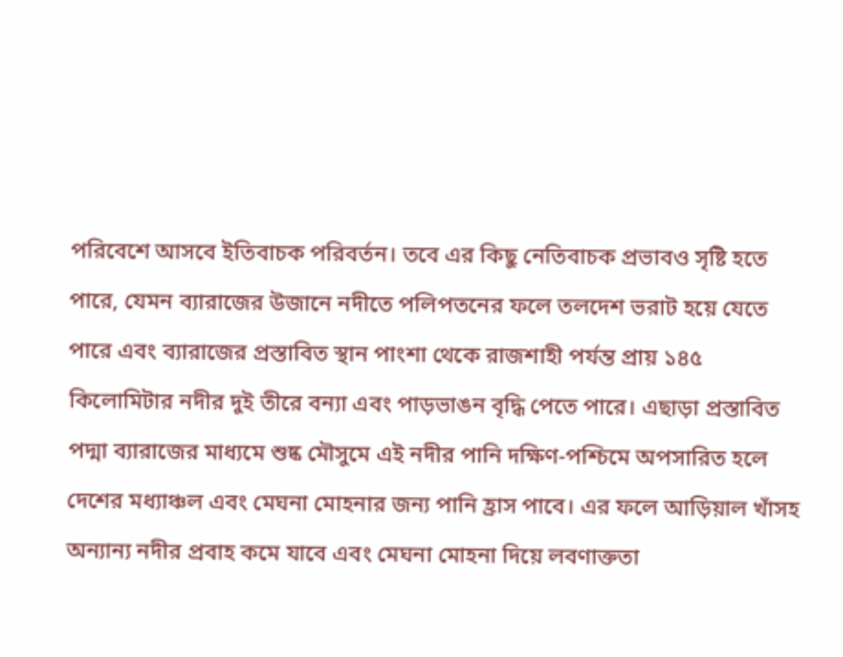পরিবেশে আসবে ইতিবাচক পরিবর্তন। তবে এর কিছু নেতিবাচক প্রভাবও সৃষ্টি হতে পারে, যেমন ব্যারাজের উজানে নদীতে পলিপতনের ফলে তলদেশ ভরাট হয়ে যেতে পারে এবং ব্যারাজের প্রস্তাবিত স্থান পাংশা থেকে রাজশাহী পর্যন্ত প্রায় ১৪৫ কিলোমিটার নদীর দুই তীরে বন্যা এবং পাড়ভাঙন বৃদ্ধি পেতে পারে। এছাড়া প্রস্তাবিত পদ্মা ব্যারাজের মাধ্যমে শুষ্ক মৌসুমে এই নদীর পানি দক্ষিণ-পশ্চিমে অপসারিত হলে দেশের মধ্যাঞ্চল এবং মেঘনা মোহনার জন্য পানি হ্রাস পাবে। এর ফলে আড়িয়াল খাঁসহ অন্যান্য নদীর প্রবাহ কমে যাবে এবং মেঘনা মোহনা দিয়ে লবণাক্ততা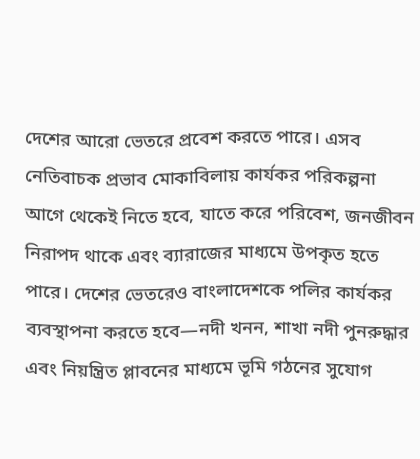দেশের আরো ভেতরে প্রবেশ করতে পারে। এসব নেতিবাচক প্রভাব মোকাবিলায় কার্যকর পরিকল্পনা আগে থেকেই নিতে হবে, যাতে করে পরিবেশ, জনজীবন নিরাপদ থাকে এবং ব্যারাজের মাধ্যমে উপকৃত হতে পারে। দেশের ভেতরেও বাংলাদেশকে পলির কার্যকর ব্যবস্থাপনা করতে হবে—নদী খনন, শাখা নদী পুনরুদ্ধার এবং নিয়ন্ত্রিত প্লাবনের মাধ্যমে ভূমি গঠনের সুযোগ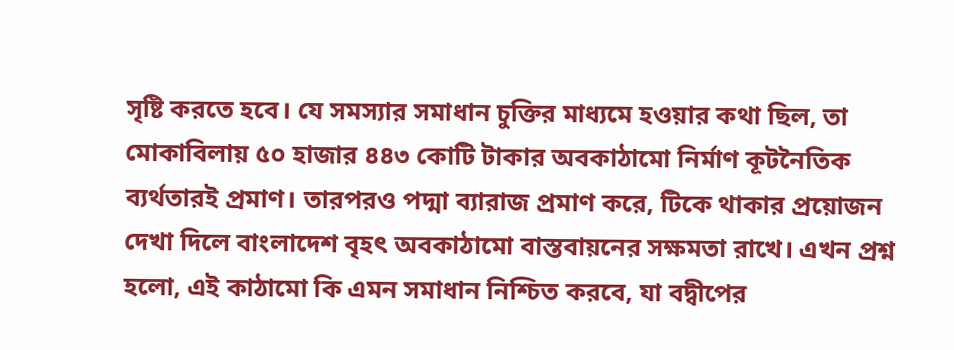সৃষ্টি করতে হবে। যে সমস্যার সমাধান চুক্তির মাধ্যমে হওয়ার কথা ছিল, তা মোকাবিলায় ৫০ হাজার ৪৪৩ কোটি টাকার অবকাঠামো নির্মাণ কূটনৈতিক ব্যর্থতারই প্রমাণ। তারপরও পদ্মা ব্যারাজ প্রমাণ করে, টিকে থাকার প্রয়োজন দেখা দিলে বাংলাদেশ বৃহৎ অবকাঠামো বাস্তবায়নের সক্ষমতা রাখে। এখন প্রশ্ন হলো, এই কাঠামো কি এমন সমাধান নিশ্চিত করবে, যা বদ্বীপের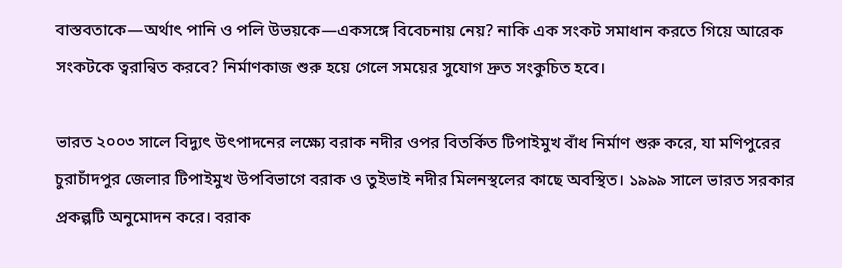বাস্তবতাকে—অর্থাৎ পানি ও পলি উভয়কে—একসঙ্গে বিবেচনায় নেয়? নাকি এক সংকট সমাধান করতে গিয়ে আরেক সংকটকে ত্বরান্বিত করবে? নির্মাণকাজ শুরু হয়ে গেলে সময়ের সুযোগ দ্রুত সংকুচিত হবে।

ভারত ২০০৩ সালে বিদ্যুৎ উৎপাদনের লক্ষ্যে বরাক নদীর ওপর বিতর্কিত টিপাইমুখ বাঁধ নির্মাণ শুরু করে, যা মণিপুরের চুরাচাঁদপুর জেলার টিপাইমুখ উপবিভাগে বরাক ও তুইভাই নদীর মিলনস্থলের কাছে অবস্থিত। ১৯৯৯ সালে ভারত সরকার প্রকল্পটি অনুমোদন করে। বরাক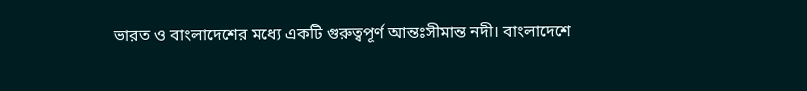ভারত ও বাংলাদেশের মধ্যে একটি গুরুত্বপূর্ণ আন্তঃসীমান্ত নদী। বাংলাদেশে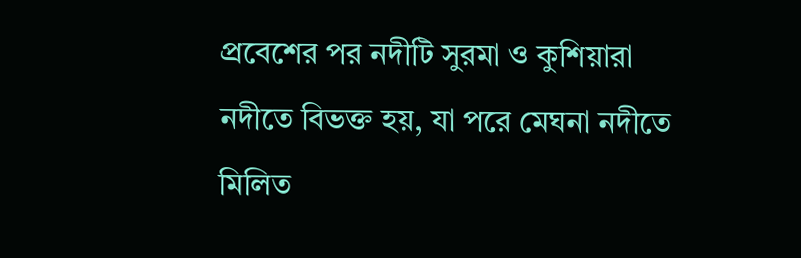প্রবেশের পর নদীটি সুরমা ও কুশিয়ারা নদীতে বিভক্ত হয়, যা পরে মেঘনা নদীতে মিলিত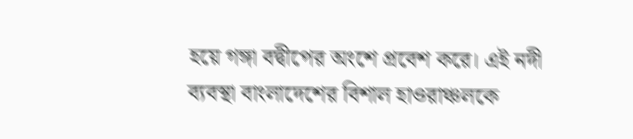হয়ে গঙ্গা বদ্বীপের অংশে প্রবেশ করে। এই নদী ব্যবস্থা বাংলাদেশের বিশাল হাওরাঞ্চলকে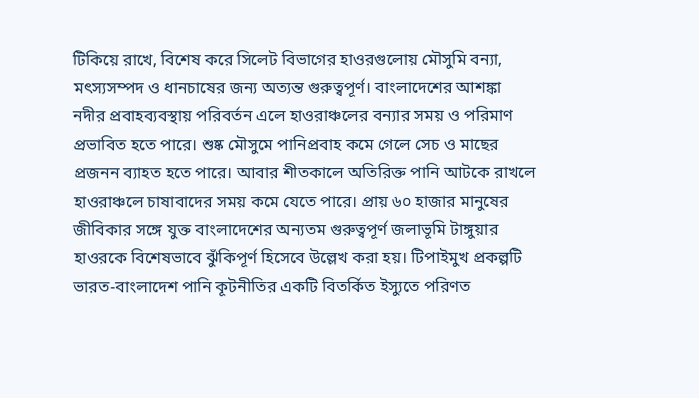টিকিয়ে রাখে, বিশেষ করে সিলেট বিভাগের হাওরগুলোয় মৌসুমি বন্যা, মৎস্যসম্পদ ও ধানচাষের জন্য অত্যন্ত গুরুত্বপূর্ণ। বাংলাদেশের আশঙ্কা নদীর প্রবাহব্যবস্থায় পরিবর্তন এলে হাওরাঞ্চলের বন্যার সময় ও পরিমাণ প্রভাবিত হতে পারে। শুষ্ক মৌসুমে পানিপ্রবাহ কমে গেলে সেচ ও মাছের প্রজনন ব্যাহত হতে পারে। আবার শীতকালে অতিরিক্ত পানি আটকে রাখলে হাওরাঞ্চলে চাষাবাদের সময় কমে যেতে পারে। প্রায় ৬০ হাজার মানুষের জীবিকার সঙ্গে যুক্ত বাংলাদেশের অন্যতম গুরুত্বপূর্ণ জলাভূমি টাঙ্গুয়ার হাওরকে বিশেষভাবে ঝুঁকিপূর্ণ হিসেবে উল্লেখ করা হয়। টিপাইমুখ প্রকল্পটি ভারত-বাংলাদেশ পানি কূটনীতির একটি বিতর্কিত ইস্যুতে পরিণত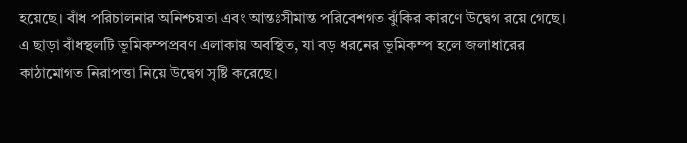হয়েছে। বাঁধ পরিচালনার অনিশ্চয়তা এবং আন্তঃসীমান্ত পরিবেশগত ঝুঁকির কারণে উদ্বেগ রয়ে গেছে। এ ছাড়া বাঁধস্থলটি ভূমিকম্পপ্রবণ এলাকায় অবস্থিত, যা বড় ধরনের ভূমিকম্প হলে জলাধারের কাঠামোগত নিরাপত্তা নিয়ে উদ্বেগ সৃষ্টি করেছে।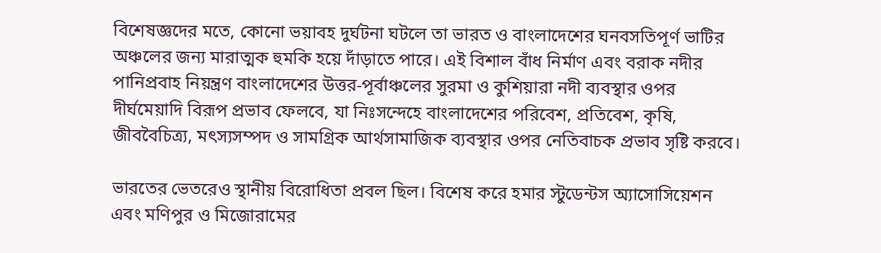বিশেষজ্ঞদের মতে, কোনো ভয়াবহ দুর্ঘটনা ঘটলে তা ভারত ও বাংলাদেশের ঘনবসতিপূর্ণ ভাটির অঞ্চলের জন্য মারাত্মক হুমকি হয়ে দাঁড়াতে পারে। এই বিশাল বাঁধ নির্মাণ এবং বরাক নদীর পানিপ্রবাহ নিয়ন্ত্রণ বাংলাদেশের উত্তর-পূর্বাঞ্চলের সুরমা ও কুশিয়ারা নদী ব্যবস্থার ওপর দীর্ঘমেয়াদি বিরূপ প্রভাব ফেলবে, যা নিঃসন্দেহে বাংলাদেশের পরিবেশ, প্রতিবেশ, কৃষি, জীববৈচিত্র্য, মৎস্যসম্পদ ও সামগ্রিক আর্থসামাজিক ব্যবস্থার ওপর নেতিবাচক প্রভাব সৃষ্টি করবে।

ভারতের ভেতরেও স্থানীয় বিরোধিতা প্রবল ছিল। বিশেষ করে হমার স্টুডেন্টস অ্যাসোসিয়েশন এবং মণিপুর ও মিজোরামের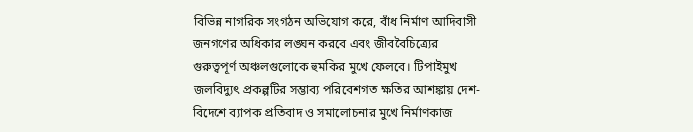বিভিন্ন নাগরিক সংগঠন অভিযোগ করে, বাঁধ নির্মাণ আদিবাসী জনগণের অধিকার লঙ্ঘন করবে এবং জীববৈচিত্র্যের গুরুত্বপূর্ণ অঞ্চলগুলোকে হুমকির মুখে ফেলবে। টিপাইমুখ জলবিদ্যুৎ প্রকল্পটির সম্ভাব্য পরিবেশগত ক্ষতির আশঙ্কায় দেশ-বিদেশে ব্যাপক প্রতিবাদ ও সমালোচনার মুখে নির্মাণকাজ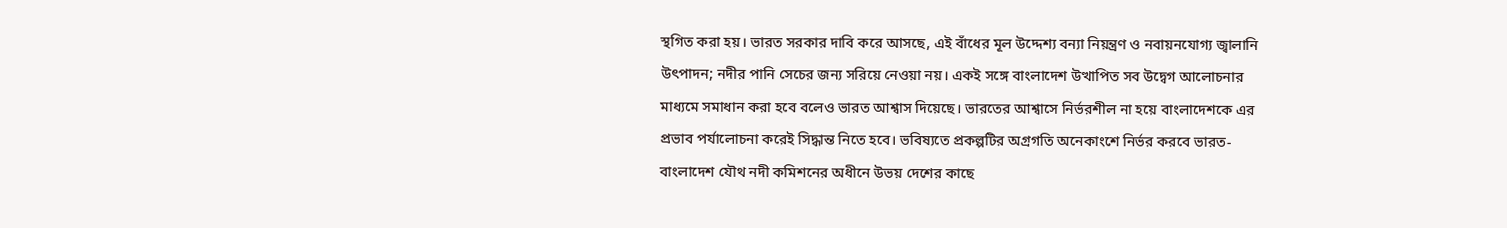স্থগিত করা হয়। ভারত সরকার দাবি করে আসছে, এই বাঁধের মূল উদ্দেশ্য বন্যা নিয়ন্ত্রণ ও নবায়নযোগ্য জ্বালানি উৎপাদন; নদীর পানি সেচের জন্য সরিয়ে নেওয়া নয়। একই সঙ্গে বাংলাদেশ উত্থাপিত সব উদ্বেগ আলোচনার মাধ্যমে সমাধান করা হবে বলেও ভারত আশ্বাস দিয়েছে। ভারতের আশ্বাসে নির্ভরশীল না হয়ে বাংলাদেশকে এর প্রভাব পর্যালোচনা করেই সিদ্ধান্ত নিতে হবে। ভবিষ্যতে প্রকল্পটির অগ্রগতি অনেকাংশে নির্ভর করবে ভারত-বাংলাদেশ যৌথ নদী কমিশনের অধীনে উভয় দেশের কাছে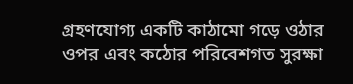গ্রহণযোগ্য একটি কাঠামো গড়ে ওঠার ওপর এবং কঠোর পরিবেশগত সুরক্ষা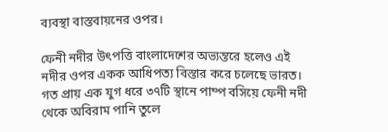ব্যবস্থা বাস্তবায়নের ওপর।

ফেনী নদীর উৎপত্তি বাংলাদেশের অভ্যন্তরে হলেও এই নদীর ওপর একক আধিপত্য বিস্তার করে চলেছে ভারত। গত প্রায় এক যুগ ধরে ৩৭টি স্থানে পাম্প বসিয়ে ফেনী নদী থেকে অবিরাম পানি তুলে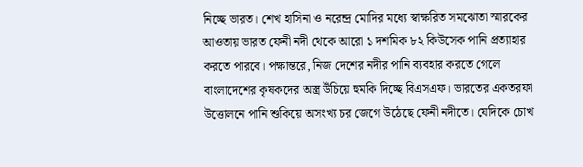নিচ্ছে ভারত। শেখ হাসিনা ও নরেন্দ্র মোদির মধ্যে স্বাক্ষরিত সমঝোতা স্মারকের আওতায় ভারত ফেনী নদী থেকে আরো ১ দশমিক ৮২ কিউসেক পানি প্রত্যাহার করতে পারবে। পক্ষান্তরে, নিজ দেশের নদীর পানি ব্যবহার করতে গেলে বাংলাদেশের কৃষকদের অস্ত্র উঁচিয়ে হুমকি দিচ্ছে বিএসএফ। ভারতের একতরফা উত্তোলনে পানি শুকিয়ে অসংখ্য চর জেগে উঠেছে ফেনী নদীতে। যেদিকে চোখ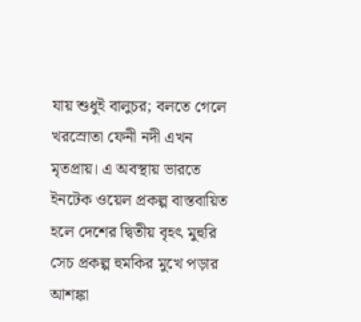যায় শুধুই বালুচর; বলতে গেলে খরস্রোতা ফেনী নদী এখন মৃতপ্রায়। এ অবস্থায় ভারতে ইনটেক ওয়েল প্রকল্প বাস্তবায়িত হলে দেশের দ্বিতীয় বৃহৎ মুহুরি সেচ প্রকল্প হুমকির মুখে পড়ার আশঙ্কা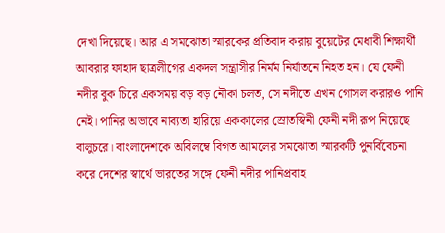দেখা দিয়েছে। আর এ সমঝোতা স্মারকের প্রতিবাদ করায় বুয়েটের মেধাবী শিক্ষার্থী আবরার ফাহাদ ছাত্রলীগের একদল সন্ত্রাসীর নির্মম নির্যাতনে নিহত হন। যে ফেনী নদীর বুক চিরে একসময় বড় বড় নৌকা চলত, সে নদীতে এখন গোসল করারও পানি নেই। পানির অভাবে নাব্যতা হারিয়ে এককালের স্রোতস্বিনী ফেনী নদী রূপ নিয়েছে বালুচরে। বাংলাদেশকে অবিলম্বে বিগত আমলের সমঝোতা স্মারকটি পুনর্বিবেচনা করে দেশের স্বার্থে ভারতের সঙ্গে ফেনী নদীর পানিপ্রবাহ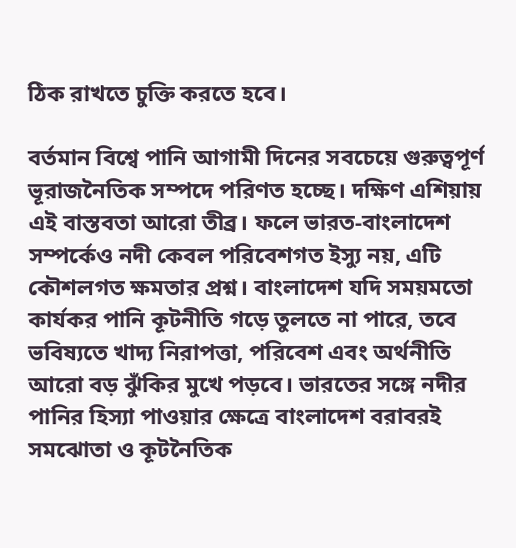ঠিক রাখতে চুক্তি করতে হবে।

বর্তমান বিশ্বে পানি আগামী দিনের সবচেয়ে গুরুত্বপূর্ণ ভূরাজনৈতিক সম্পদে পরিণত হচ্ছে। দক্ষিণ এশিয়ায় এই বাস্তবতা আরো তীব্র। ফলে ভারত-বাংলাদেশ সম্পর্কেও নদী কেবল পরিবেশগত ইস্যু নয়, এটি কৌশলগত ক্ষমতার প্রশ্ন। বাংলাদেশ যদি সময়মতো কার্যকর পানি কূটনীতি গড়ে তুলতে না পারে, তবে ভবিষ্যতে খাদ্য নিরাপত্তা, পরিবেশ এবং অর্থনীতি আরো বড় ঝুঁকির মুখে পড়বে। ভারতের সঙ্গে নদীর পানির হিস্যা পাওয়ার ক্ষেত্রে বাংলাদেশ বরাবরই সমঝোতা ও কূটনৈতিক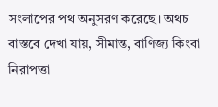সংলাপের পথ অনুসরণ করেছে। অথচ বাস্তবে দেখা যায়, সীমান্ত, বাণিজ্য কিংবা নিরাপত্তা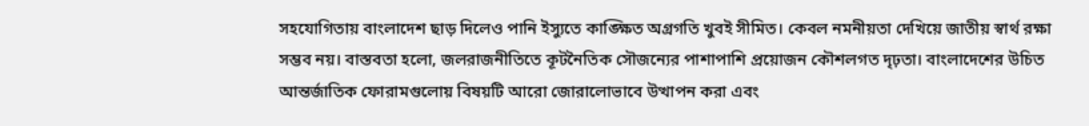সহযোগিতায় বাংলাদেশ ছাড় দিলেও পানি ইস্যুতে কাঙ্ক্ষিত অগ্রগতি খুবই সীমিত। কেবল নমনীয়তা দেখিয়ে জাতীয় স্বার্থ রক্ষা সম্ভব নয়। বাস্তবতা হলো, জলরাজনীতিতে কূটনৈতিক সৌজন্যের পাশাপাশি প্রয়োজন কৌশলগত দৃঢ়তা। বাংলাদেশের উচিত আন্তর্জাতিক ফোরামগুলোয় বিষয়টি আরো জোরালোভাবে উত্থাপন করা এবং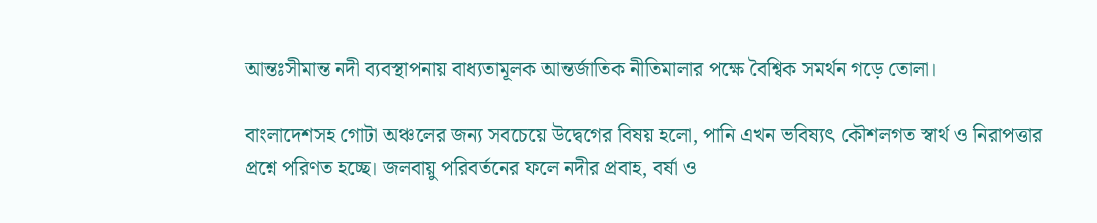আন্তঃসীমান্ত নদী ব্যবস্থাপনায় বাধ্যতামূলক আন্তর্জাতিক নীতিমালার পক্ষে বৈশ্বিক সমর্থন গড়ে তোলা।

বাংলাদেশসহ গোটা অঞ্চলের জন্য সবচেয়ে উদ্বেগের বিষয় হলো, পানি এখন ভবিষ্যৎ কৌশলগত স্বার্থ ও নিরাপত্তার প্রশ্নে পরিণত হচ্ছে। জলবায়ু পরিবর্তনের ফলে নদীর প্রবাহ, বর্ষা ও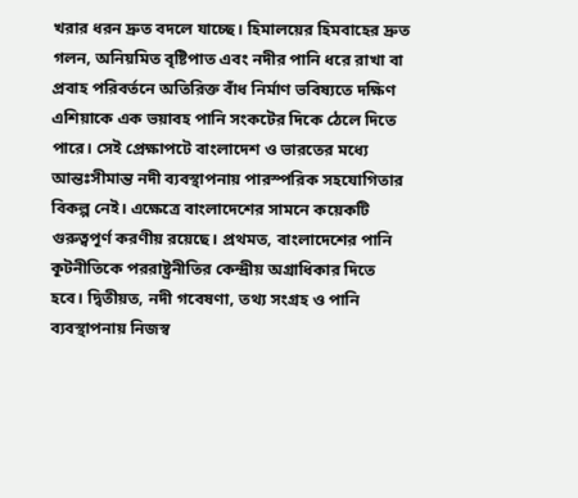খরার ধরন দ্রুত বদলে যাচ্ছে। হিমালয়ের হিমবাহের দ্রুত গলন, অনিয়মিত বৃষ্টিপাত এবং নদীর পানি ধরে রাখা বা প্রবাহ পরিবর্তনে অতিরিক্ত বাঁধ নির্মাণ ভবিষ্যতে দক্ষিণ এশিয়াকে এক ভয়াবহ পানি সংকটের দিকে ঠেলে দিতে পারে। সেই প্রেক্ষাপটে বাংলাদেশ ও ভারতের মধ্যে আন্তঃসীমান্ত নদী ব্যবস্থাপনায় পারস্পরিক সহযোগিতার বিকল্প নেই। এক্ষেত্রে বাংলাদেশের সামনে কয়েকটি গুরুত্বপূর্ণ করণীয় রয়েছে। প্রথমত, বাংলাদেশের পানি কূটনীতিকে পররাষ্ট্রনীতির কেন্দ্রীয় অগ্রাধিকার দিতে হবে। দ্বিতীয়ত, নদী গবেষণা, তথ্য সংগ্রহ ও পানি ব্যবস্থাপনায় নিজস্ব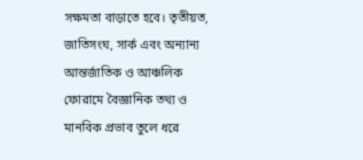সক্ষমতা বাড়াতে হবে। তৃতীয়ত, জাতিসংঘ, সার্ক এবং অন্যান্য আন্তর্জাতিক ও আঞ্চলিক ফোরামে বৈজ্ঞানিক তথ্য ও মানবিক প্রভাব তুলে ধরে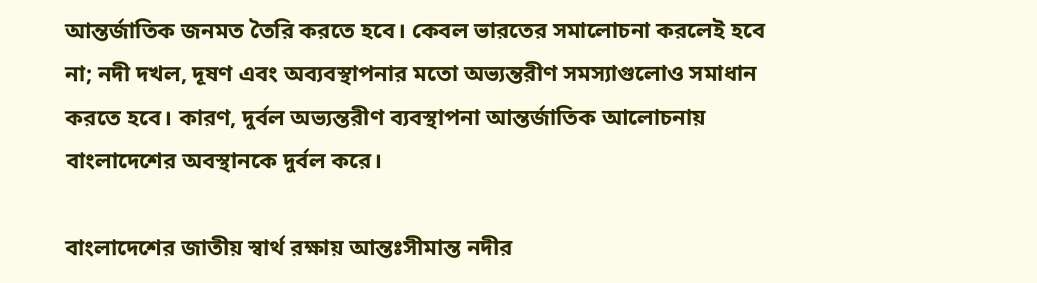আন্তর্জাতিক জনমত তৈরি করতে হবে। কেবল ভারতের সমালোচনা করলেই হবে না; নদী দখল, দূষণ এবং অব্যবস্থাপনার মতো অভ্যন্তরীণ সমস্যাগুলোও সমাধান করতে হবে। কারণ, দুর্বল অভ্যন্তরীণ ব্যবস্থাপনা আন্তর্জাতিক আলোচনায় বাংলাদেশের অবস্থানকে দুর্বল করে।

বাংলাদেশের জাতীয় স্বার্থ রক্ষায় আন্তঃসীমান্ত নদীর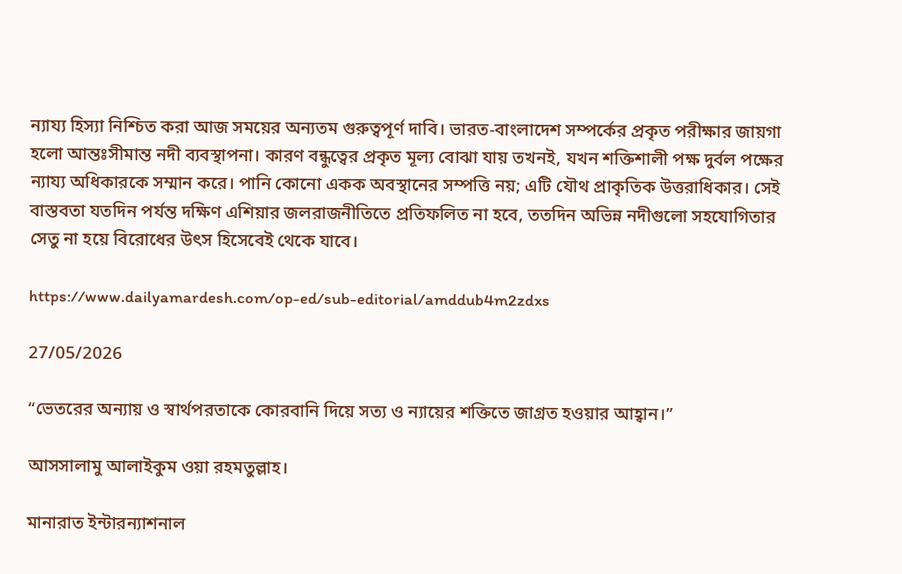ন্যায্য হিস্যা নিশ্চিত করা আজ সময়ের অন্যতম গুরুত্বপূর্ণ দাবি। ভারত-বাংলাদেশ সম্পর্কের প্রকৃত পরীক্ষার জায়গা হলো আন্তঃসীমান্ত নদী ব্যবস্থাপনা। কারণ বন্ধুত্বের প্রকৃত মূল্য বোঝা যায় তখনই, যখন শক্তিশালী পক্ষ দুর্বল পক্ষের ন্যায্য অধিকারকে সম্মান করে। পানি কোনো একক অবস্থানের সম্পত্তি নয়; এটি যৌথ প্রাকৃতিক উত্তরাধিকার। সেই বাস্তবতা যতদিন পর্যন্ত দক্ষিণ এশিয়ার জলরাজনীতিতে প্রতিফলিত না হবে, ততদিন অভিন্ন নদীগুলো সহযোগিতার সেতু না হয়ে বিরোধের উৎস হিসেবেই থেকে যাবে।

https://www.dailyamardesh.com/op-ed/sub-editorial/amddub4m2zdxs

27/05/2026

“ভেতরের অন্যায় ও স্বার্থপরতাকে কোরবানি দিয়ে সত্য ও ন্যায়ের শক্তিতে জাগ্রত হওয়ার আহ্বান।”

আসসালামু আলাইকুম ওয়া রহমতুল্লাহ।

মানারাত ইন্টারন্যাশনাল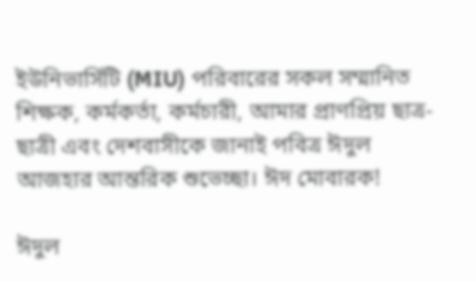ইউনিভার্সিটি (MIU) পরিবারের সকল সম্মানিত শিক্ষক, কর্মকর্তা, কর্মচারী, আমার প্রাণপ্রিয় ছাত্র-ছাত্রী এবং দেশবাসীকে জানাই পবিত্র ঈদুল আজহার আন্তরিক শুভেচ্ছা। ঈদ মোবারক!

ঈদুল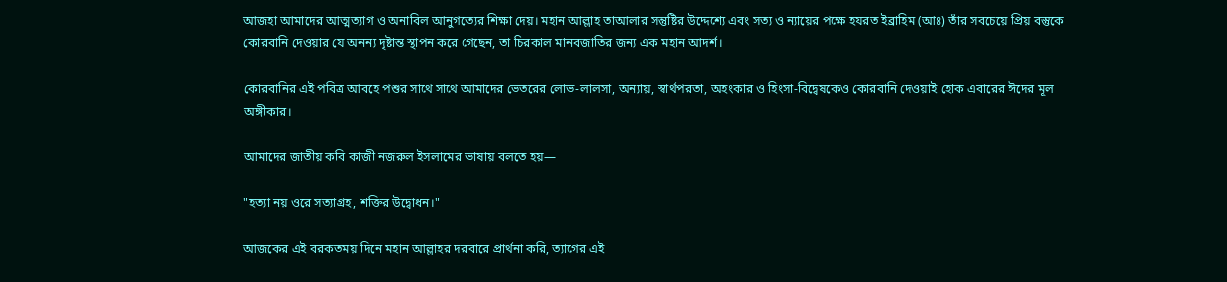আজহা আমাদের আত্মত্যাগ ও অনাবিল আনুগত্যের শিক্ষা দেয়। মহান আল্লাহ তাআলার সন্তুষ্টির উদ্দেশ্যে এবং সত্য ও ন্যায়ের পক্ষে হযরত ইব্রাহিম (আঃ) তাঁর সবচেয়ে প্রিয় বস্তুকে কোরবানি দেওয়ার যে অনন্য দৃষ্টান্ত স্থাপন করে গেছেন, তা চিরকাল মানবজাতির জন্য এক মহান আদর্শ।

কোরবানির এই পবিত্র আবহে পশুর সাথে সাথে আমাদের ভেতরের লোভ-লালসা, অন্যায়, স্বার্থপরতা, অহংকার ও হিংসা-বিদ্বেষকেও কোরবানি দেওয়াই হোক এবারের ঈদের মূল অঙ্গীকার।

আমাদের জাতীয় কবি কাজী নজরুল ইসলামের ভাষায় বলতে হয়—

"হত্যা নয় ওরে সত্যাগ্রহ, শক্তির উদ্বোধন।"

আজকের এই বরকতময় দিনে মহান আল্লাহর দরবারে প্রার্থনা করি, ত্যাগের এই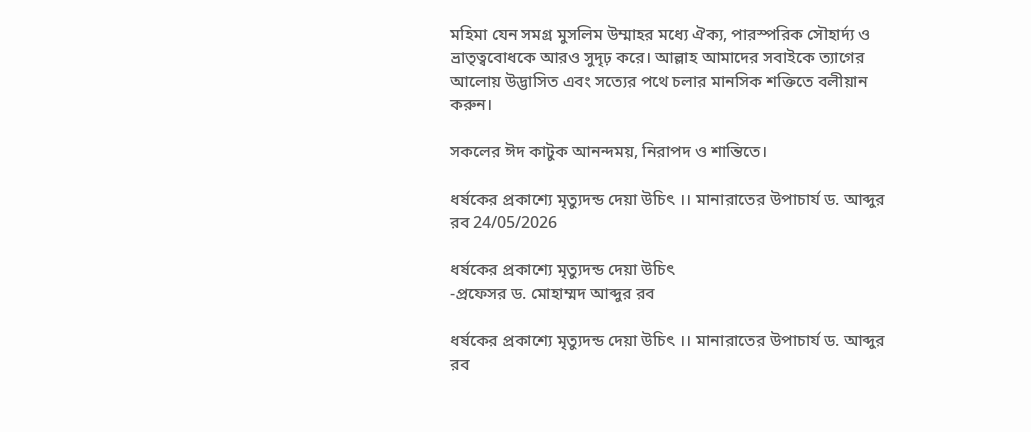মহিমা যেন সমগ্র মুসলিম উম্মাহর মধ্যে ঐক্য, পারস্পরিক সৌহার্দ্য ও ভ্রাতৃত্ববোধকে আরও সুদৃঢ় করে। আল্লাহ আমাদের সবাইকে ত্যাগের আলোয় উদ্ভাসিত এবং সত্যের পথে চলার মানসিক শক্তিতে বলীয়ান করুন।

সকলের ঈদ কাটুক আনন্দময়, নিরাপদ ও শান্তিতে।

ধর্ষকের প্রকাশ্যে মৃত্যুদন্ড দেয়া উচিৎ ।। মানারাতের উপাচার্য ড. আব্দুর রব 24/05/2026

ধর্ষকের প্রকাশ্যে মৃত্যুদন্ড দেয়া উচিৎ
-প্রফেসর ড. মোহাম্মদ আব্দুর রব

ধর্ষকের প্রকাশ্যে মৃত্যুদন্ড দেয়া উচিৎ ।। মানারাতের উপাচার্য ড. আব্দুর রব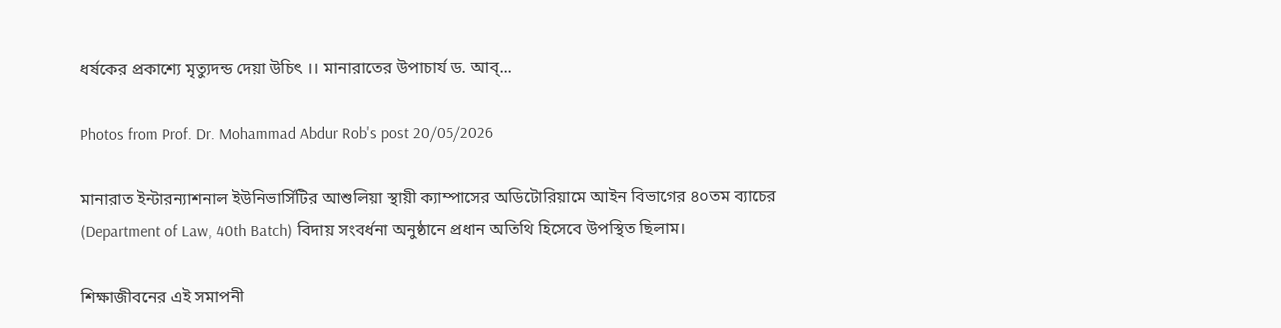ধর্ষকের প্রকাশ্যে মৃত্যুদন্ড দেয়া উচিৎ ।। মানারাতের উপাচার্য ড. আব্...

Photos from Prof. Dr. Mohammad Abdur Rob's post 20/05/2026

মানারাত ইন্টারন্যাশনাল ইউনিভার্সিটির আশুলিয়া স্থায়ী ক্যাম্পাসের অডিটোরিয়ামে আইন বিভাগের ৪০তম ব্যাচের (Department of Law, 40th Batch) বিদায় সংবর্ধনা অনুষ্ঠানে প্রধান অতিথি হিসেবে উপস্থিত ছিলাম।

শিক্ষাজীবনের এই সমাপনী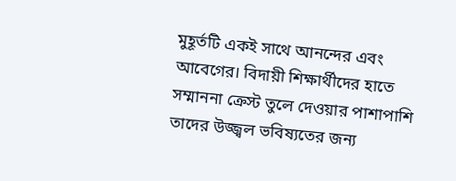মুহূর্তটি একই সাথে আনন্দের এবং আবেগের। বিদায়ী শিক্ষার্থীদের হাতে সম্মাননা ক্রেস্ট তুলে দেওয়ার পাশাপাশি তাদের উজ্জ্বল ভবিষ্যতের জন্য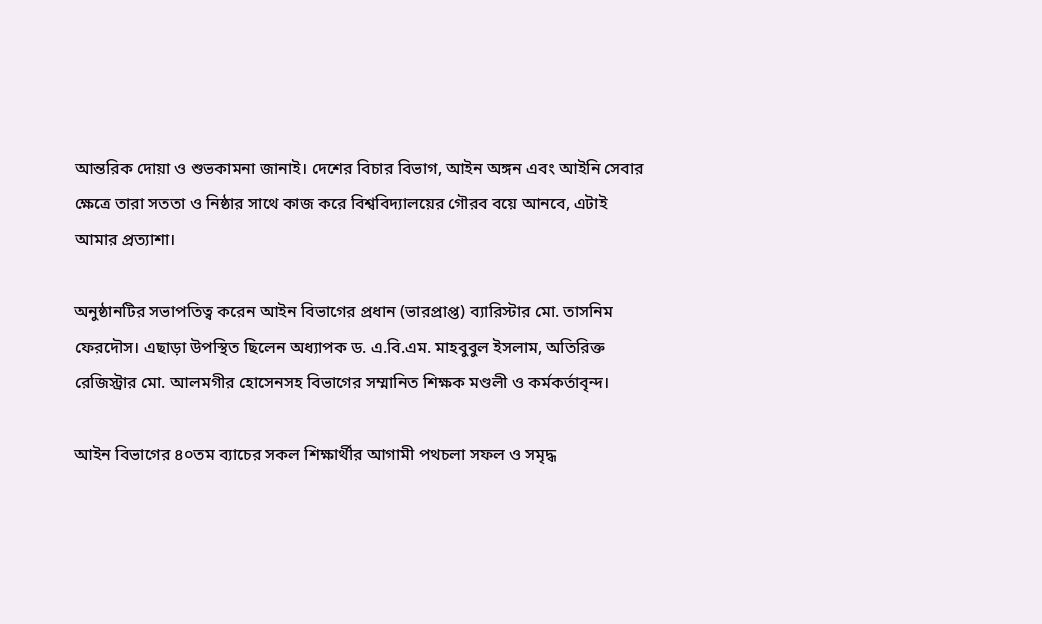আন্তরিক দোয়া ও শুভকামনা জানাই। দেশের বিচার বিভাগ, আইন অঙ্গন এবং আইনি সেবার ক্ষেত্রে তারা সততা ও নিষ্ঠার সাথে কাজ করে বিশ্ববিদ্যালয়ের গৌরব বয়ে আনবে, এটাই আমার প্রত্যাশা।

অনুষ্ঠানটির সভাপতিত্ব করেন আইন বিভাগের প্রধান (ভারপ্রাপ্ত) ব্যারিস্টার মো. তাসনিম ফেরদৌস। এছাড়া উপস্থিত ছিলেন অধ্যাপক ড. এ.বি.এম. মাহবুবুল ইসলাম, অতিরিক্ত রেজিস্ট্রার মো. আলমগীর হোসেনসহ বিভাগের সম্মানিত শিক্ষক মণ্ডলী ও কর্মকর্তাবৃন্দ।

আইন বিভাগের ৪০তম ব্যাচের সকল শিক্ষার্থীর আগামী পথচলা সফল ও সমৃদ্ধ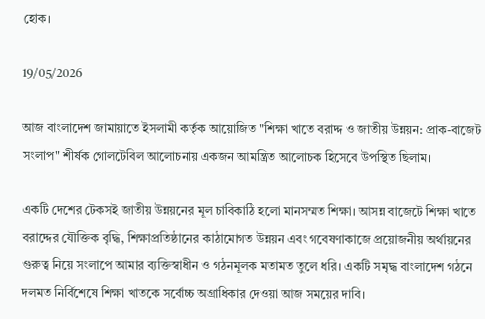হোক।

19/05/2026

আজ বাংলাদেশ জামায়াতে ইসলামী কর্তৃক আয়োজিত "শিক্ষা খাতে বরাদ্দ ও জাতীয় উন্নয়ন: প্রাক-বাজেট সংলাপ" শীর্ষক গোলটেবিল আলোচনায় একজন আমন্ত্রিত আলোচক হিসেবে উপস্থিত ছিলাম।

একটি দেশের টেকসই জাতীয় উন্নয়নের মূল চাবিকাঠি হলো মানসম্মত শিক্ষা। আসন্ন বাজেটে শিক্ষা খাতে বরাদ্দের যৌক্তিক বৃদ্ধি, শিক্ষাপ্রতিষ্ঠানের কাঠামোগত উন্নয়ন এবং গবেষণাকাজে প্রয়োজনীয় অর্থায়নের গুরুত্ব নিয়ে সংলাপে আমার ব্যক্তিস্বাধীন ও গঠনমূলক মতামত তুলে ধরি। একটি সমৃদ্ধ বাংলাদেশ গঠনে দলমত নির্বিশেষে শিক্ষা খাতকে সর্বোচ্চ অগ্রাধিকার দেওয়া আজ সময়ের দাবি।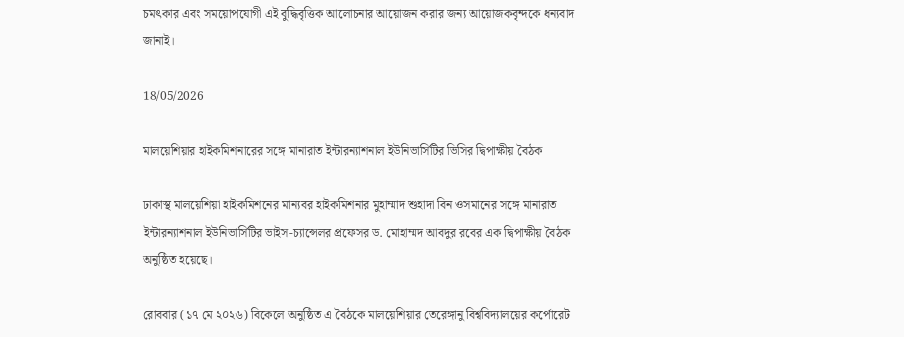চমৎকার এবং সময়োপযোগী এই বুদ্ধিবৃত্তিক আলোচনার আয়োজন করার জন্য আয়োজকবৃন্দকে ধন্যবাদ জানাই।

18/05/2026

মালয়েশিয়ার হাইকমিশনারের সঙ্গে মানারাত ইন্টারন্যাশনাল ইউনিভার্সিটির ভিসির দ্বিপাক্ষীয় বৈঠক

ঢাকাস্থ মালয়েশিয়া হাইকমিশনের মান্যবর হাইকমিশনার মুহাম্মাদ শুহাদা বিন ওসমানের সঙ্গে মানারাত ইন্টারন্যাশনাল ইউনিভার্সিটির ভাইস-চ্যান্সেলর প্রফেসর ড. মোহাম্মদ আবদুর রবের এক দ্বিপাক্ষীয় বৈঠক অনুষ্ঠিত হয়েছে।

রোববার (১৭ মে ২০২৬) বিকেলে অনুষ্ঠিত এ বৈঠকে মালয়েশিয়ার তেরেঙ্গানু বিশ্ববিদ্যালয়ের কর্পোরেট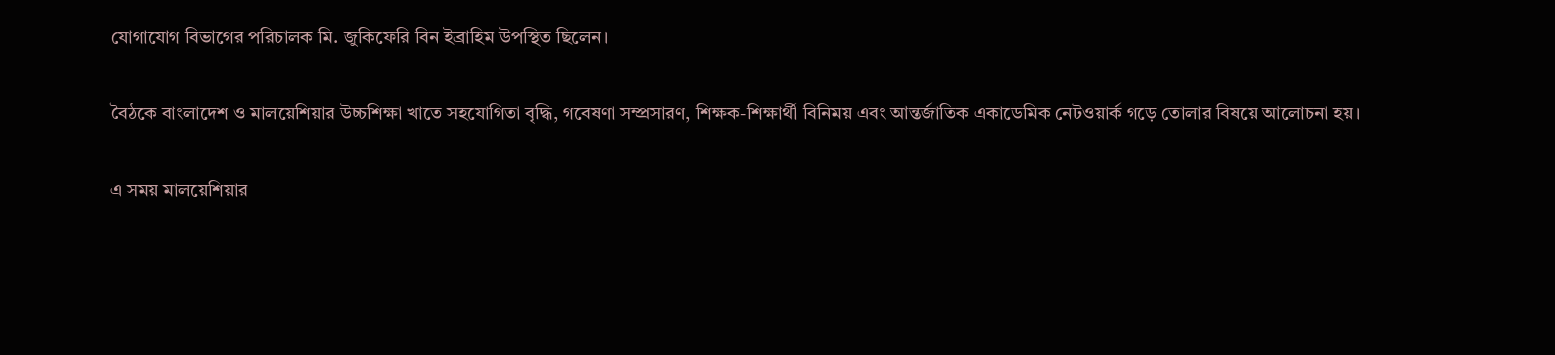যোগাযোগ বিভাগের পরিচালক মি. জুকিফেরি বিন ইব্রাহিম উপস্থিত ছিলেন।

বৈঠকে বাংলাদেশ ও মালয়েশিয়ার উচ্চশিক্ষা খাতে সহযোগিতা বৃদ্ধি, গবেষণা সম্প্রসারণ, শিক্ষক-শিক্ষার্থী বিনিময় এবং আন্তর্জাতিক একাডেমিক নেটওয়ার্ক গড়ে তোলার বিষয়ে আলোচনা হয়।

এ সময় মালয়েশিয়ার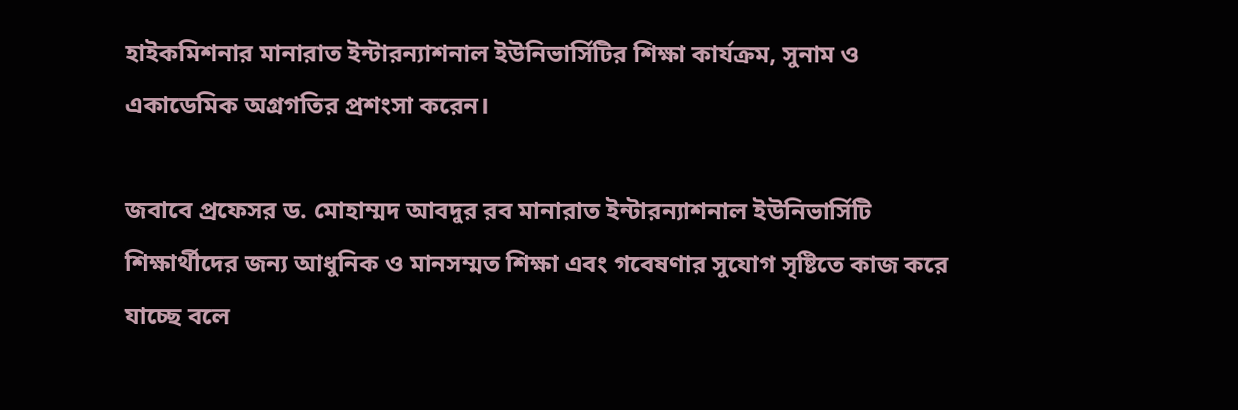হাইকমিশনার মানারাত ইন্টারন্যাশনাল ইউনিভার্সিটির শিক্ষা কার্যক্রম, সুনাম ও একাডেমিক অগ্রগতির প্রশংসা করেন।

জবাবে প্রফেসর ড. মোহাম্মদ আবদুর রব মানারাত ইন্টারন্যাশনাল ইউনিভার্সিটি শিক্ষার্থীদের জন্য আধুনিক ও মানসম্মত শিক্ষা এবং গবেষণার সুযোগ সৃষ্টিতে কাজ করে যাচ্ছে বলে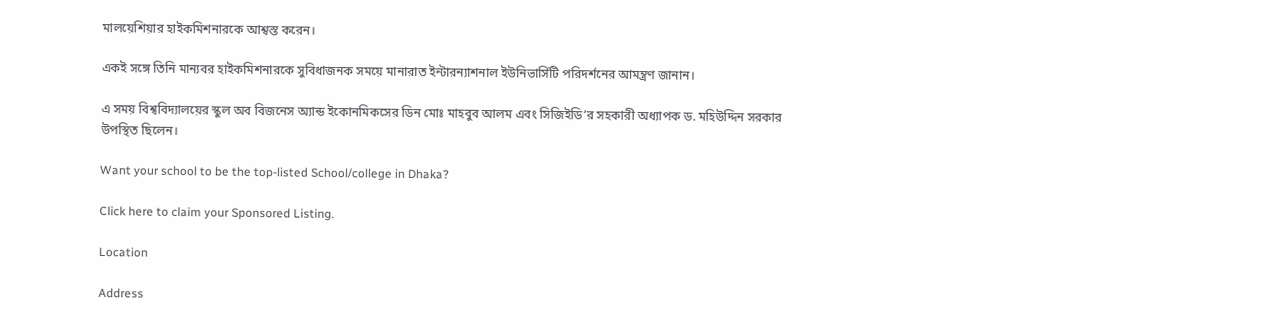মালয়েশিয়ার হাইকমিশনারকে আশ্বস্ত করেন।

একই সঙ্গে তিনি মান্যবর হাইকমিশনারকে সুবিধাজনক সময়ে মানারাত ইন্টারন্যাশনাল ইউনিভার্সিটি পরিদর্শনের আমন্ত্রণ জানান।

এ সময় বিশ্ববিদ্যালয়ের স্কুল অব বিজনেস অ্যান্ড ইকোনমিকসের ডিন মোঃ মাহবুব আলম এবং সিজিইডি’র সহকারী অধ্যাপক ড. মহিউদ্দিন সরকার উপস্থিত ছিলেন।

Want your school to be the top-listed School/college in Dhaka?

Click here to claim your Sponsored Listing.

Location

Address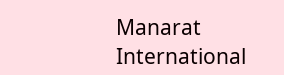Manarat International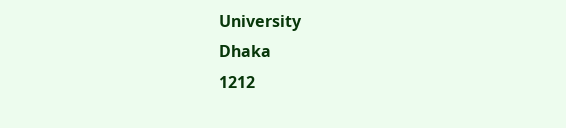University
Dhaka
1212